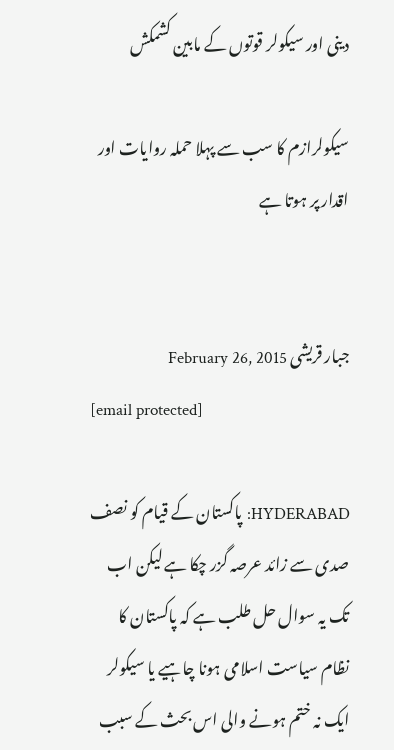دینی اور سیکولر قوتوں کے مابین کشمکش

سیکولرازم کا سب سے پہلا حملہ روایات اور اقدار پر ہوتا ہے


جبار قریشی February 26, 2015
[email protected]

HYDERABAD: پاکستان کے قیام کو نصف صدی سے زائد عرصہ گزر چکا ہے لیکن اب تک یہ سوال حل طلب ہے کہ پاکستان کا نظام سیاست اسلامی ہونا چاہیے یا سیکولر ایک نہ ختم ہونے والی اس بحث کے سبب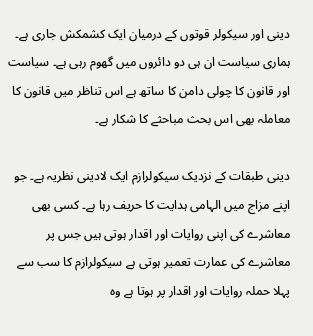دینی اور سیکولر قوتوں کے درمیان ایک کشمکش جاری ہے۔ ہماری سیاست ان ہی دو دائروں میں گھوم رہی ہے۔ سیاست اور قانون کا چولی دامن کا ساتھ ہے اس تناظر میں قانون کا معاملہ بھی اس بحث مباحثے کا شکار ہے۔

دینی طبقات کے نزدیک سیکولرازم ایک لادینی نظریہ ہے۔ جو اپنے مزاج میں الہامی ہدایت کا حریف رہا ہے۔ کسی بھی معاشرے کی اپنی روایات اور اقدار ہوتی ہیں جس پر معاشرے کی عمارت تعمیر ہوتی ہے سیکولرازم کا سب سے پہلا حملہ روایات اور اقدار پر ہوتا ہے وہ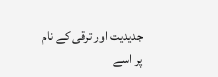جدیدیت اور ترقی کے نام پر اسے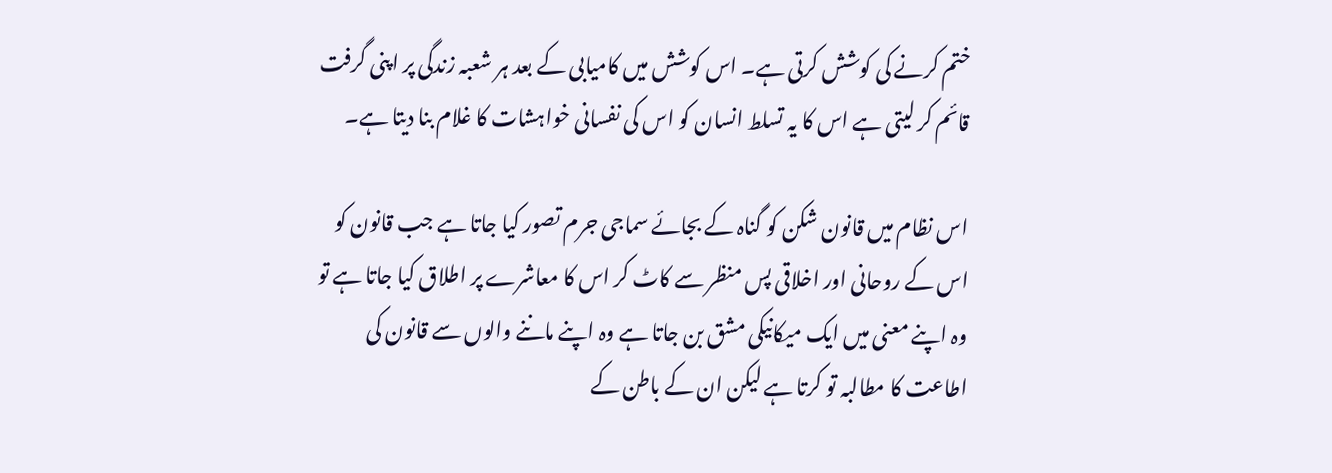ختم کرنے کی کوشش کرتی ہے۔ اس کوشش میں کامیابی کے بعد ہر شعبہ زندگی پر اپنی گرفت قائم کر لیتی ہے اس کا یہ تسلط انسان کو اس کی نفسانی خواہشات کا غلام بنا دیتا ہے۔

اس نظام میں قانون شکن کو گناہ کے بجائے سماجی جرم تصور کیا جاتا ہے جب قانون کو اس کے روحانی اور اخلاقی پس منظر سے کاٹ کر اس کا معاشرے پر اطلاق کیا جاتا ہے تو وہ اپنے معنی میں ایک میکانیکی مشق بن جاتا ہے وہ اپنے ماننے والوں سے قانون کی اطاعت کا مطالبہ تو کرتا ہے لیکن ان کے باطن کے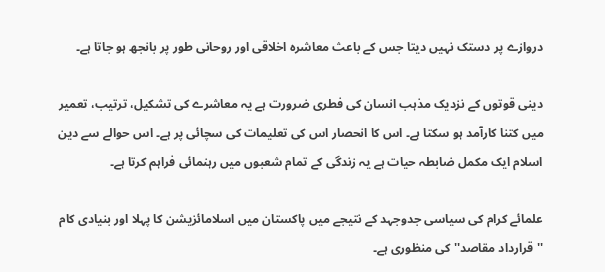دروازے پر دستک نہیں دیتا جس کے باعث معاشرہ اخلاقی اور روحانی طور پر بانجھ ہو جاتا ہے۔

دینی قوتوں کے نزدیک مذہب انسان کی فطری ضرورت ہے یہ معاشرے کی تشکیل، ترتیب، تعمیر میں کتنا کارآمد ہو سکتا ہے۔ اس کا انحصار اس کی تعلیمات کی سچائی پر ہے۔ اس حوالے سے دین اسلام ایک مکمل ضابطہ حیات ہے یہ زندگی کے تمام شعبوں میں رہنمائی فراہم کرتا ہے۔

علمائے کرام کی سیاسی جدوجہد کے نتیجے میں پاکستان میں اسلامائزیشن کا پہلا اور بنیادی کام ''قرارداد مقاصد'' کی منظوری ہے۔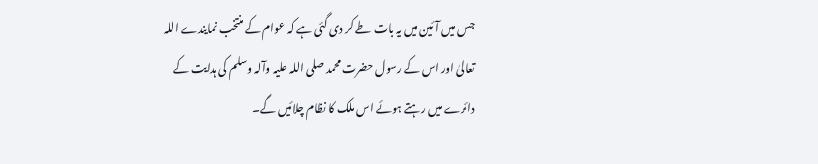جس میں آئین میں یہ بات طے کر دی گئی ہے کہ عوام کے منتخب نمایندے اللہ تعالیٰ اور اس کے رسول حضرت محمد صلی اللہ علیہ وآلہ وسلم کی ہدایت کے دائرے میں رہتے ہوئے اس ملک کا نظام چلائیں گے۔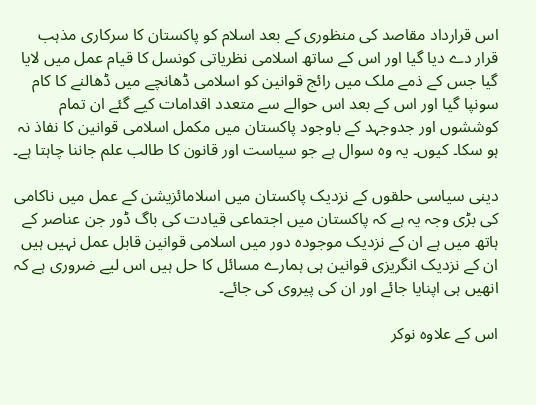اس قرارداد مقاصد کی منظوری کے بعد اسلام کو پاکستان کا سرکاری مذہب قرار دے دیا گیا اور اس کے ساتھ اسلامی نظریاتی کونسل کا قیام عمل میں لایا گیا جس کے ذمے ملک میں رائج قوانین کو اسلامی ڈھانچے میں ڈھالنے کا کام سونپا گیا اور اس کے بعد اس حوالے سے متعدد اقدامات کیے گئے ان تمام کوششوں اور جدوجہد کے باوجود پاکستان میں مکمل اسلامی قوانین کا نفاذ نہ ہو سکا۔ کیوں۔ یہ وہ سوال ہے جو سیاست اور قانون کا طالب علم جاننا چاہتا ہے۔

دینی سیاسی حلقوں کے نزدیک پاکستان میں اسلامائزیشن کے عمل میں ناکامی کی بڑی وجہ یہ ہے کہ پاکستان میں اجتماعی قیادت کی باگ ڈور جن عناصر کے ہاتھ میں ہے ان کے نزدیک موجودہ دور میں اسلامی قوانین قابل عمل نہیں ہیں ان کے نزدیک انگریزی قوانین ہی ہمارے مسائل کا حل ہیں اس لیے ضروری ہے کہ انھیں ہی اپنایا جائے اور ان کی پیروی کی جائے۔

اس کے علاوہ نوکر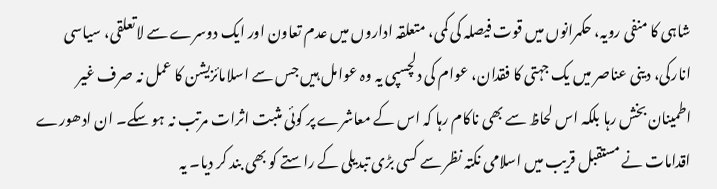شاہی کا منفی رویہ، حکمرانوں میں قوت فیصلہ کی کمی، متعلقہ اداروں میں عدم تعاون اور ایک دوسرے سے لاتعلقی، سیاسی انارکی، دینی عناصر میں یک جہتی کا فقدان، عوام کی دلچسپی یہ وہ عوامل ہیں جس سے اسلامائزیشن کا عمل نہ صرف غیر اطمینان بخش رہا بلکہ اس لحاظ سے بھی ناکام رہا کہ اس کے معاشرے پر کوئی مثبت اثرات مرتب نہ ہو سکے۔ ان ادھورے اقدامات نے مستقبل قریب میں اسلامی نکتہ نظر سے کسی بڑی تبدیلی کے راستے کو بھی بند کر دیا۔ یہ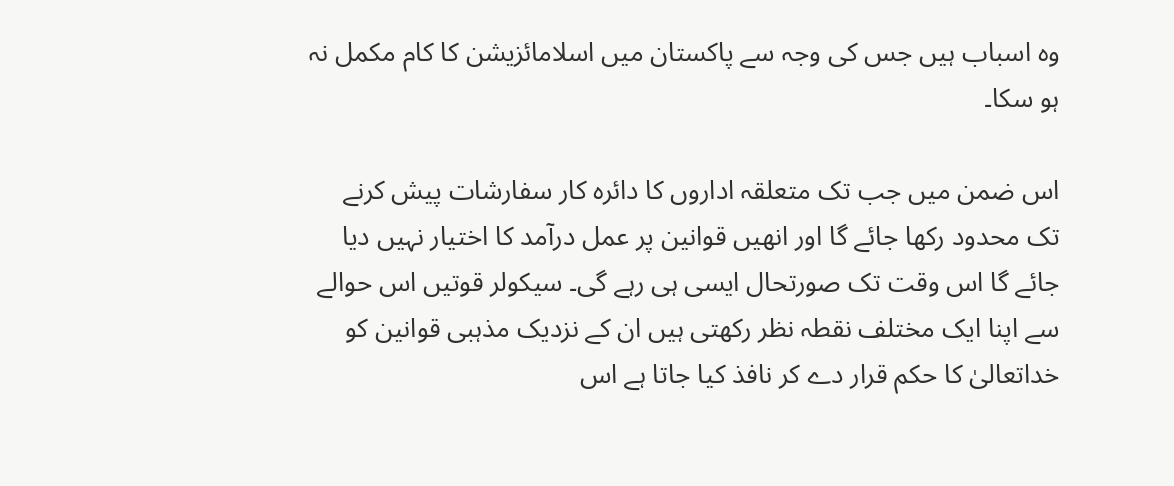وہ اسباب ہیں جس کی وجہ سے پاکستان میں اسلامائزیشن کا کام مکمل نہ ہو سکا۔

اس ضمن میں جب تک متعلقہ اداروں کا دائرہ کار سفارشات پیش کرنے تک محدود رکھا جائے گا اور انھیں قوانین پر عمل درآمد کا اختیار نہیں دیا جائے گا اس وقت تک صورتحال ایسی ہی رہے گی۔ سیکولر قوتیں اس حوالے سے اپنا ایک مختلف نقطہ نظر رکھتی ہیں ان کے نزدیک مذہبی قوانین کو خداتعالیٰ کا حکم قرار دے کر نافذ کیا جاتا ہے اس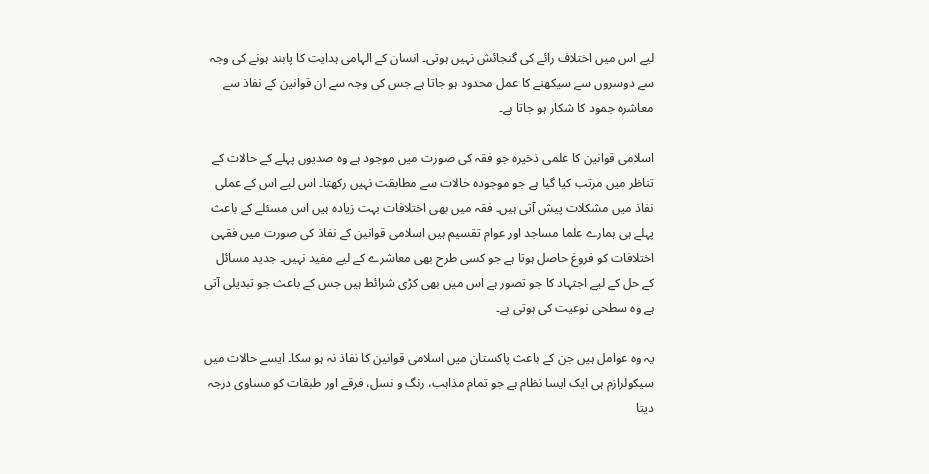لیے اس میں اختلاف رائے کی گنجائش نہیں ہوتی۔ انسان کے الہامی ہدایت کا پابند ہونے کی وجہ سے دوسروں سے سیکھنے کا عمل محدود ہو جاتا ہے جس کی وجہ سے ان قوانین کے نفاذ سے معاشرہ جمود کا شکار ہو جاتا ہے۔

اسلامی قوانین کا علمی ذخیرہ جو فقہ کی صورت میں موجود ہے وہ صدیوں پہلے کے حالات کے تناظر میں مرتب کیا گیا ہے جو موجودہ حالات سے مطابقت نہیں رکھتا۔ اس لیے اس کے عملی نفاذ میں مشکلات پیش آتی ہیں۔ فقہ میں بھی اختلافات بہت زیادہ ہیں اس مسئلے کے باعث پہلے ہی ہمارے علما مساجد اور عوام تقسیم ہیں اسلامی قوانین کے نفاذ کی صورت میں فقہی اختلافات کو فروغ حاصل ہوتا ہے جو کسی طرح بھی معاشرے کے لیے مفید نہیں۔ جدید مسائل کے حل کے لیے اجتہاد کا جو تصور ہے اس میں بھی کڑی شرائط ہیں جس کے باعث جو تبدیلی آتی ہے وہ سطحی نوعیت کی ہوتی ہے۔

یہ وہ عوامل ہیں جن کے باعث پاکستان میں اسلامی قوانین کا نفاذ نہ ہو سکا۔ ایسے حالات میں سیکولرازم ہی ایک ایسا نظام ہے جو تمام مذاہب، رنگ و نسل، فرقے اور طبقات کو مساوی درجہ دیتا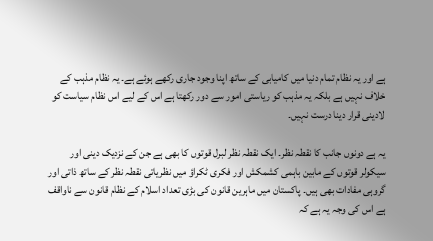ہے اور یہ نظام تمام دنیا میں کامیابی کے ساتھ اپنا وجود جاری رکھے ہوئے ہے۔ یہ نظام مذہب کے خلاف نہیں ہے بلکہ یہ مذہب کو ریاستی امور سے دور رکھتا ہے اس کے لیے اس نظام سیاست کو لادینی قرار دینا درست نہیں۔

یہ ہے دونوں جانب کا نقطہ نظر۔ ایک نقطہ نظر لبرل قوتوں کا بھی ہے جن کے نزدیک دینی اور سیکولر قوتوں کے مابین باہمی کشمکش اور فکری ٹکراؤ میں نظریاتی نقطہ نظر کے ساتھ ذاتی اور گروہی مفادات بھی ہیں۔ پاکستان میں ماہرین قانون کی بڑی تعداد اسلام کے نظام قانون سے ناواقف ہے اس کی وجہ یہ ہے کہ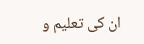ان کی تعلیم و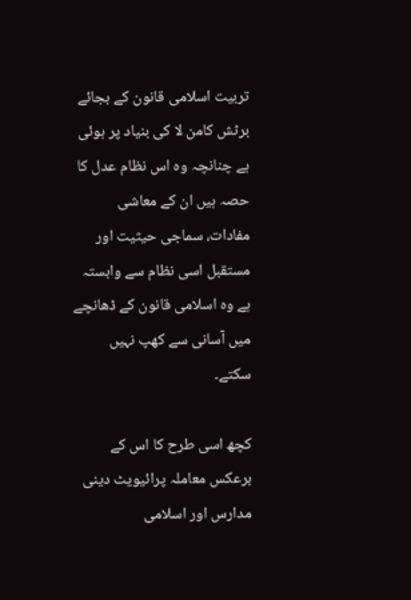تربیت اسلامی قانون کے بجائے برٹش کامن لا کی بنیاد پر ہوئی ہے چنانچہ وہ اس نظام عدل کا حصہ ہیں ان کے معاشی مفادات، سماجی حیثیت اور مستقبل اسی نظام سے وابستہ ہے وہ اسلامی قانون کے ڈھانچے میں آسانی سے کھپ نہیں سکتے۔

کچھ اسی طرح کا اس کے برعکس معاملہ پرائیویٹ دینی مدارس اور اسلامی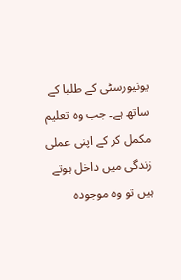یونیورسٹی کے طلبا کے ساتھ ہے۔ جب وہ تعلیم مکمل کر کے اپنی عملی زندگی میں داخل ہوتے ہیں تو وہ موجودہ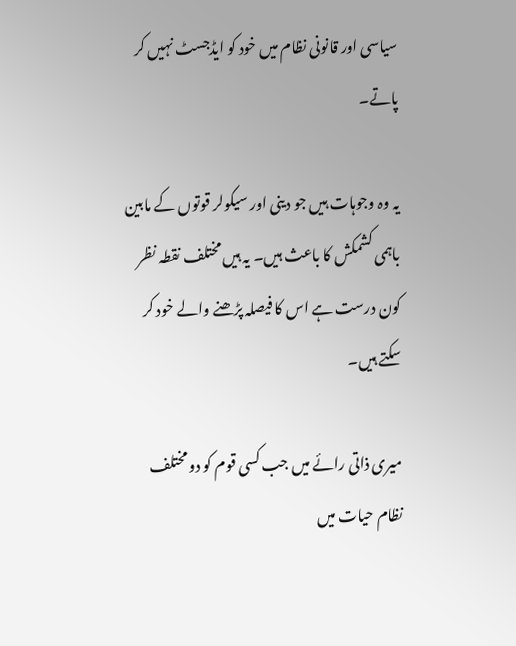سیاسی اور قانونی نظام میں خود کو ایڈجسٹ نہیں کر پاتے۔

یہ وہ وجوہات ہیں جو دینی اور سیکولر قوتوں کے مابین باہمی کشمکش کا باعث ہیں۔ یہ ہیں مختلف نقطہ نظر کون درست ہے اس کا فیصلہ پڑھنے والے خود کر سکتے ہیں۔

میری ذاتی رائے میں جب کسی قوم کو دو مختلف نظام حیات میں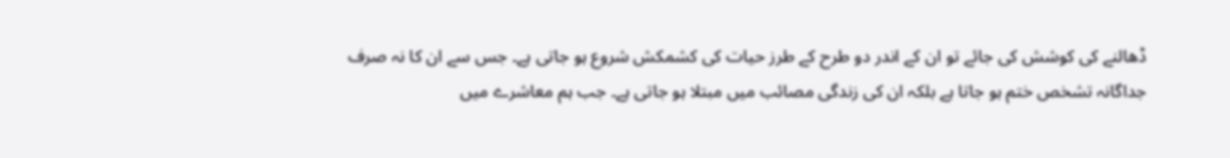ڈھالنے کی کوشش کی جائے تو ان کے اندر دو طرح کے طرز حیات کی کشمکش شروع ہو جاتی ہے۔ جس سے ان کا نہ صرف جداگانہ تشخص ختم ہو جاتا ہے بلکہ ان کی زندگی مصائب میں مبتلا ہو جاتی ہے۔ جب ہم معاشرے میں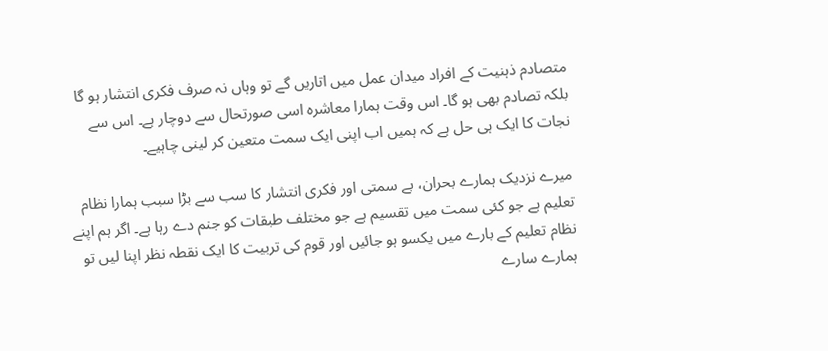متصادم ذہنیت کے افراد میدان عمل میں اتاریں گے تو وہاں نہ صرف فکری انتشار ہو گا بلکہ تصادم بھی ہو گا۔ اس وقت ہمارا معاشرہ اسی صورتحال سے دوچار ہے۔ اس سے نجات کا ایک ہی حل ہے کہ ہمیں اب اپنی ایک سمت متعین کر لینی چاہیے۔

میرے نزدیک ہمارے بحران، بے سمتی اور فکری انتشار کا سب سے بڑا سبب ہمارا نظام تعلیم ہے جو کئی سمت میں تقسیم ہے جو مختلف طبقات کو جنم دے رہا ہے۔ اگر ہم اپنے نظام تعلیم کے بارے میں یکسو ہو جائیں اور قوم کی تربیت کا ایک نقطہ نظر اپنا لیں تو ہمارے سارے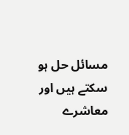مسائل حل ہو سکتے ہیں اور معاشرے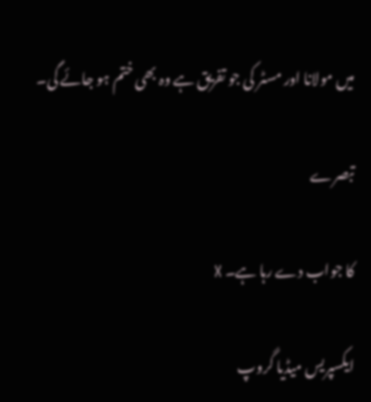میں مولانا اور مسٹر کی جو تفریق ہے وہ بھی ختم ہو جائے گی۔

تبصرے

کا جواب دے رہا ہے۔ X

ایکسپریس میڈیا گروپ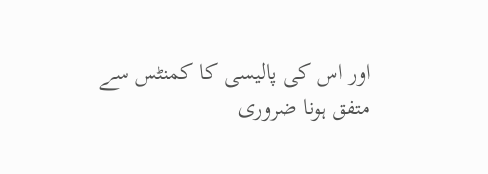اور اس کی پالیسی کا کمنٹس سے متفق ہونا ضروری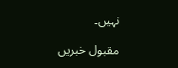نہیں۔

مقبول خبریں